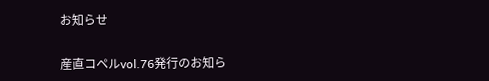お知らせ

産直コペルvol.76発行のお知ら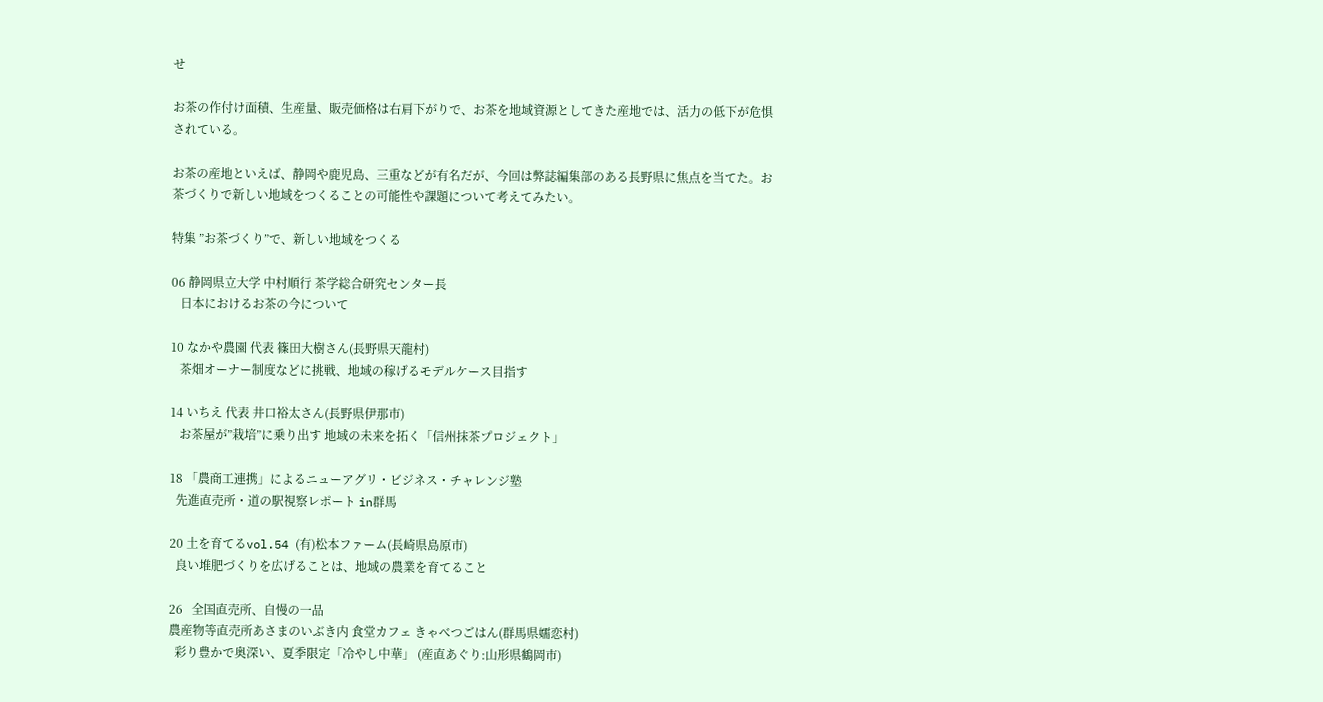せ

お茶の作付け面積、生産量、販売価格は右肩下がりで、お茶を地域資源としてきた産地では、活力の低下が危惧されている。

お茶の産地といえば、静岡や鹿児島、三重などが有名だが、今回は弊誌編集部のある長野県に焦点を当てた。お茶づくりで新しい地域をつくることの可能性や課題について考えてみたい。

特集 ”お茶づくり”で、新しい地域をつくる

06 静岡県立大学 中村順行 茶学総合研究センター長
   日本におけるお茶の今について

10 なかや農園 代表 篠田大樹さん(長野県天龍村)
   茶畑オーナー制度などに挑戦、地域の稼げるモデルケース目指す

14 いちえ 代表 井口裕太さん(長野県伊那市)
   お茶屋が”栽培”に乗り出す 地域の未来を拓く「信州抹茶プロジェクト」

18 「農商工連携」によるニューアグリ・ビジネス・チャレンジ塾
  先進直売所・道の駅視察レポート in群馬

20 土を育てるvol.54 (有)松本ファーム(長崎県島原市)
  良い堆肥づくりを広げることは、地域の農業を育てること

26   全国直売所、自慢の一品
農産物等直売所あさまのいぶき内 食堂カフェ きゃべつごはん(群馬県嬬恋村)
  彩り豊かで奥深い、夏季限定「冷やし中華」 (産直あぐり:山形県鶴岡市)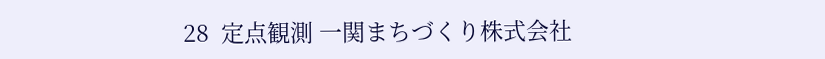28  定点観測 一関まちづくり株式会社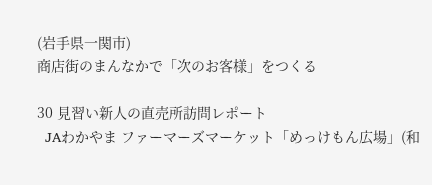(岩手県一関市)
商店街のまんなかで「次のお客様」をつくる

30 見習い新人の直売所訪問レポート
  JAわかやま ファーマーズマーケット「めっけもん広場」(和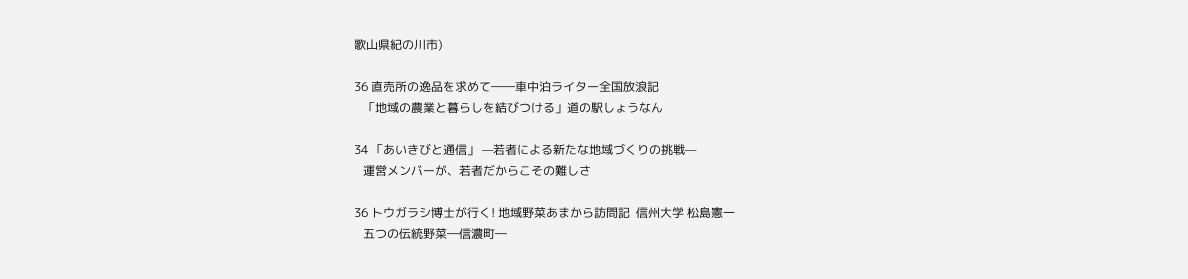歌山県紀の川市)

36 直売所の逸品を求めて――車中泊ライター全国放浪記
   「地域の農業と暮らしを結びつける」道の駅しょうなん

34 「あいきびと通信」 —若者による新たな地域づくりの挑戦—
   運営メンバーが、若者だからこその難しさ

36 トウガラシ博士が行く! 地域野菜あまから訪問記  信州大学 松島憲一
   五つの伝統野菜―信濃町―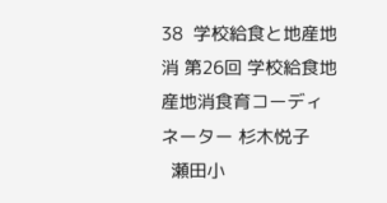38  学校給食と地産地消 第26回 学校給食地産地消食育コーディネーター 杉木悦子
  瀬田小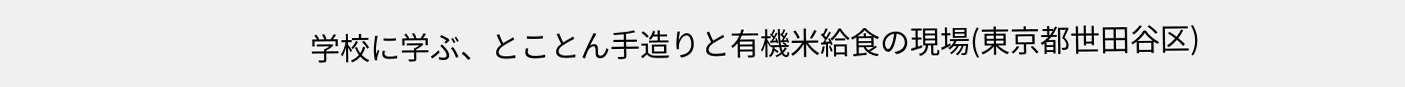学校に学ぶ、とことん手造りと有機米給食の現場(東京都世田谷区)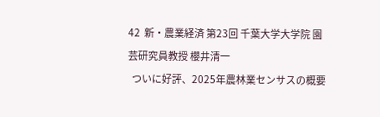42  新・農業経済 第23回 千葉大学大学院 園芸研究員教授 櫻井清一
  ついに好評、2025年農林業センサスの概要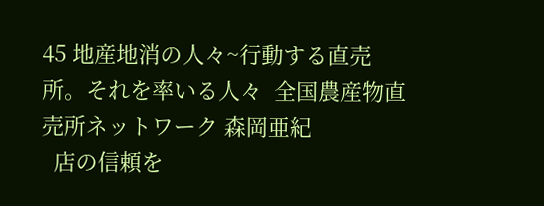45 地産地消の人々~行動する直売所。それを率いる人々  全国農産物直売所ネットワーク 森岡亜紀
  店の信頼を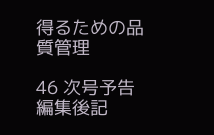得るための品質管理

46 次号予告 編集後記